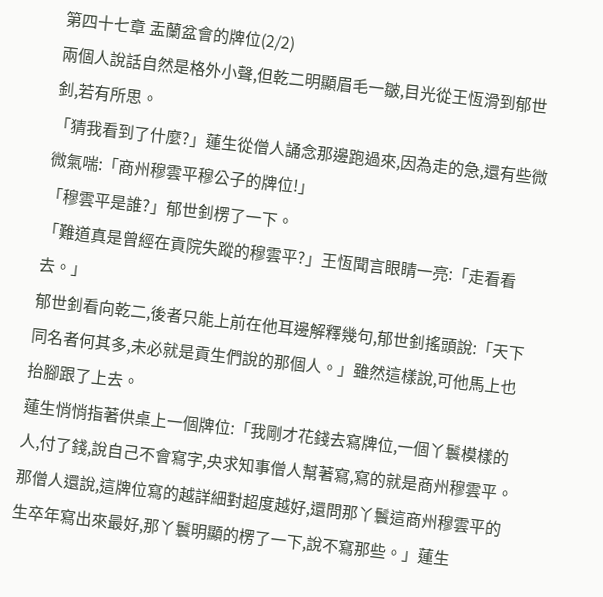第四十七章 盂蘭盆會的牌位(2/2)
兩個人說話自然是格外小聲,但乾二明顯眉毛一皺,目光從王恆滑到郁世釗,若有所思。
「猜我看到了什麼?」蓮生從僧人誦念那邊跑過來,因為走的急,還有些微微氣喘:「商州穆雲平穆公子的牌位!」
「穆雲平是誰?」郁世釗楞了一下。
「難道真是曾經在貢院失蹤的穆雲平?」王恆聞言眼睛一亮:「走看看去。」
郁世釗看向乾二,後者只能上前在他耳邊解釋幾句,郁世釗搖頭說:「天下同名者何其多,未必就是貢生們說的那個人。」雖然這樣說,可他馬上也抬腳跟了上去。
蓮生悄悄指著供桌上一個牌位:「我剛才花錢去寫牌位,一個丫鬟模樣的人,付了錢,說自己不會寫字,央求知事僧人幫著寫,寫的就是商州穆雲平。那僧人還說,這牌位寫的越詳細對超度越好,還問那丫鬟這商州穆雲平的生卒年寫出來最好,那丫鬟明顯的楞了一下,說不寫那些。」蓮生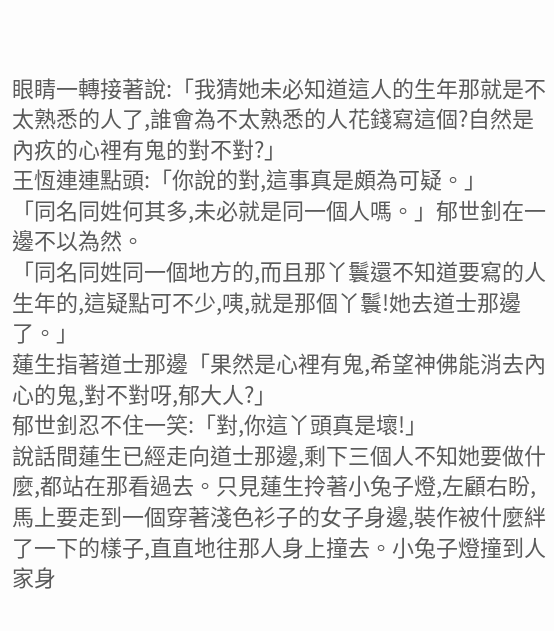眼睛一轉接著說:「我猜她未必知道這人的生年那就是不太熟悉的人了,誰會為不太熟悉的人花錢寫這個?自然是內疚的心裡有鬼的對不對?」
王恆連連點頭:「你說的對,這事真是頗為可疑。」
「同名同姓何其多,未必就是同一個人嗎。」郁世釗在一邊不以為然。
「同名同姓同一個地方的,而且那丫鬟還不知道要寫的人生年的,這疑點可不少,咦,就是那個丫鬟!她去道士那邊了。」
蓮生指著道士那邊「果然是心裡有鬼,希望神佛能消去內心的鬼,對不對呀,郁大人?」
郁世釗忍不住一笑:「對,你這丫頭真是壞!」
說話間蓮生已經走向道士那邊,剩下三個人不知她要做什麼,都站在那看過去。只見蓮生拎著小兔子燈,左顧右盼,馬上要走到一個穿著淺色衫子的女子身邊,裝作被什麼絆了一下的樣子,直直地往那人身上撞去。小兔子燈撞到人家身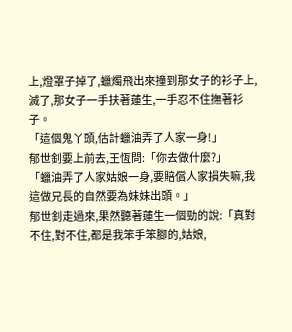上,燈罩子掉了,蠟燭飛出來撞到那女子的衫子上,滅了,那女子一手扶著蓮生,一手忍不住撫著衫子。
「這個鬼丫頭,估計蠟油弄了人家一身!」
郁世釗要上前去,王恆問:「你去做什麼?」
「蠟油弄了人家姑娘一身,要賠償人家損失嘛,我這做兄長的自然要為妹妹出頭。」
郁世釗走過來,果然聽著蓮生一個勁的說:「真對不住,對不住,都是我笨手笨腳的,姑娘,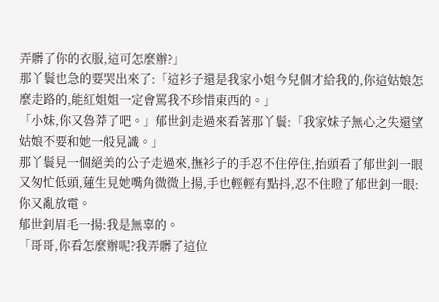弄髒了你的衣服,這可怎麼辦?」
那丫鬟也急的要哭出來了:「這衫子還是我家小姐今兒個才給我的,你這姑娘怎麼走路的,能紅姐姐一定會罵我不珍惜東西的。」
「小妹,你又魯莽了吧。」郁世釗走過來看著那丫鬟:「我家妹子無心之失還望姑娘不要和她一般見識。」
那丫鬟見一個絕美的公子走過來,撫衫子的手忍不住停住,抬頭看了郁世釗一眼又匆忙低頭,蓮生見她嘴角微微上揚,手也輕輕有點抖,忍不住瞪了郁世釗一眼:你又亂放電。
郁世釗眉毛一揚:我是無辜的。
「哥哥,你看怎麼辦呢?我弄髒了這位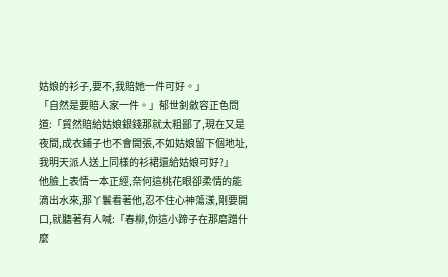姑娘的衫子,要不,我賠她一件可好。」
「自然是要賠人家一件。」郁世釗斂容正色問道:「貿然賠給姑娘銀錢那就太粗鄙了,現在又是夜間,成衣鋪子也不會開張,不如姑娘留下個地址,我明天派人送上同樣的衫裙還給姑娘可好?」
他臉上表情一本正經,奈何這桃花眼卻柔情的能滴出水來,那丫鬟看著他,忍不住心神蕩漾,剛要開口,就聽著有人喊:「春柳,你這小蹄子在那磨蹭什麼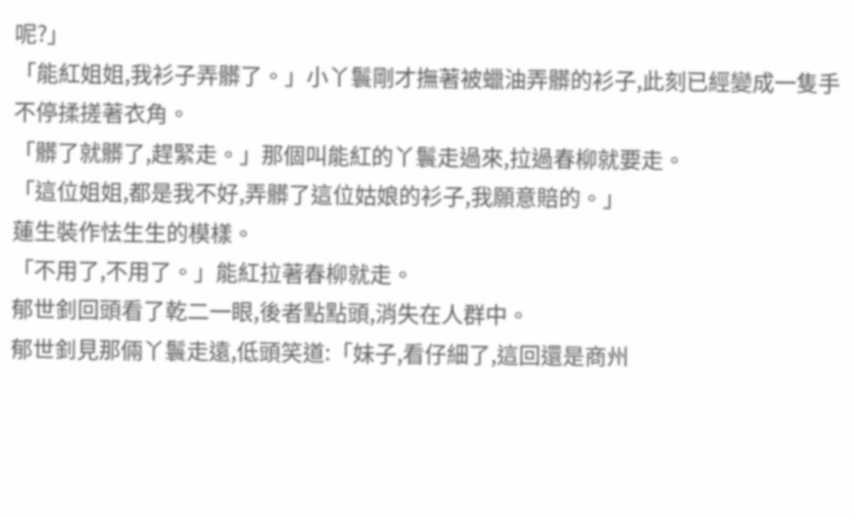呢?」
「能紅姐姐,我衫子弄髒了。」小丫鬟剛才撫著被蠟油弄髒的衫子,此刻已經變成一隻手不停揉搓著衣角。
「髒了就髒了,趕緊走。」那個叫能紅的丫鬟走過來,拉過春柳就要走。
「這位姐姐,都是我不好,弄髒了這位姑娘的衫子,我願意賠的。」
蓮生裝作怯生生的模樣。
「不用了,不用了。」能紅拉著春柳就走。
郁世釗回頭看了乾二一眼,後者點點頭,消失在人群中。
郁世釗見那倆丫鬟走遠,低頭笑道:「妹子,看仔細了,這回還是商州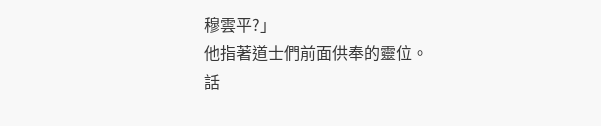穆雲平?」
他指著道士們前面供奉的靈位。
話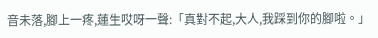音未落,腳上一疼,蓮生哎呀一聲:「真對不起,大人,我踩到你的腳啦。」